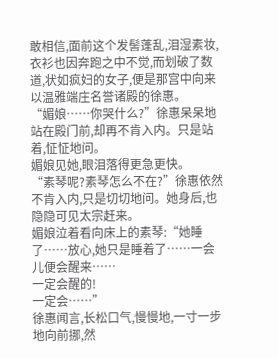敢相信,面前这个发髻蓬乱,泪湿素妆,衣衫也因奔跑之中不觉,而划破了数道,状如疯妇的女子,便是那宫中向来以温雅端庄名誉诸殿的徐惠。
“媚娘……你哭什么?”徐惠呆呆地站在殿门前,却再不肯入内。只是站着,怔怔地问。
媚娘见她,眼泪落得更急更快。
“素琴呢?素琴怎么不在?”徐惠依然不肯入内,只是切切地问。她身后,也隐隐可见太宗赶来。
媚娘泣着看向床上的素琴:“她睡了……放心,她只是睡着了……一会儿便会醒来……
一定会醒的!
一定会……”
徐惠闻言,长松口气,慢慢地,一寸一步地向前挪,然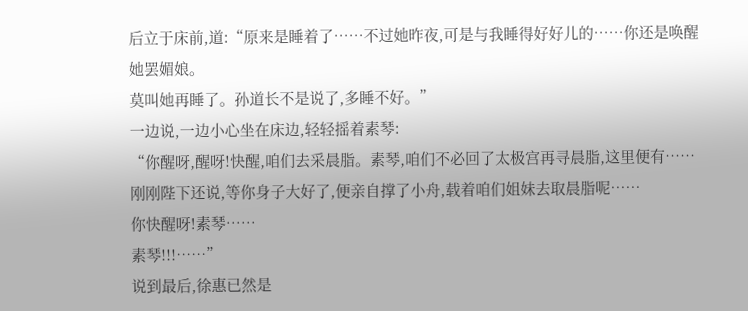后立于床前,道:“原来是睡着了……不过她昨夜,可是与我睡得好好儿的……你还是唤醒她罢媚娘。
莫叫她再睡了。孙道长不是说了,多睡不好。”
一边说,一边小心坐在床边,轻轻摇着素琴:
“你醒呀,醒呀!快醒,咱们去采晨脂。素琴,咱们不必回了太极宫再寻晨脂,这里便有……
刚刚陛下还说,等你身子大好了,便亲自撑了小舟,载着咱们姐妹去取晨脂呢……
你快醒呀!素琴……
素琴!!!……”
说到最后,徐惠已然是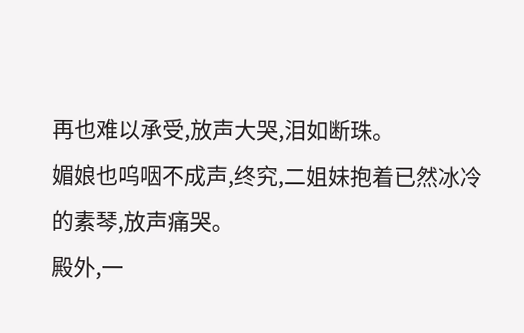再也难以承受,放声大哭,泪如断珠。
媚娘也呜咽不成声,终究,二姐妹抱着已然冰冷的素琴,放声痛哭。
殿外,一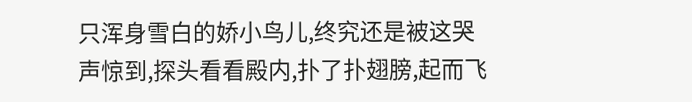只浑身雪白的娇小鸟儿,终究还是被这哭声惊到,探头看看殿内,扑了扑翅膀,起而飞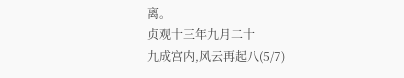离。
贞观十三年九月二十
九成宫内,风云再起八(5/7)